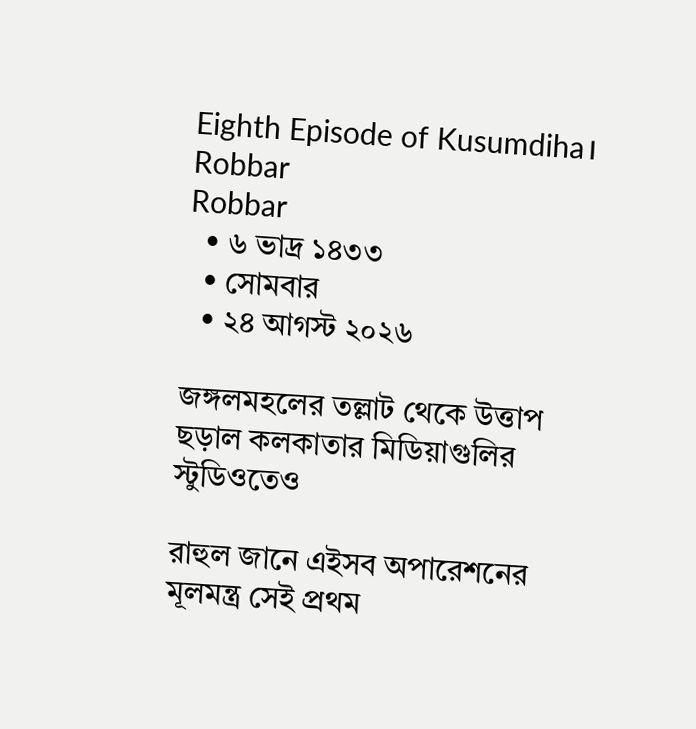Eighth Episode of Kusumdiha। Robbar
Robbar
  • ৬ ভাদ্র ১৪৩৩
  • সোমবার
  • ২৪ আগস্ট ২০২৬

জঙ্গলমহলের তল্লাট থেকে উত্তাপ ছড়াল কলকাতার মিডিয়াগুলির স্টুডিওতেও

রাহুল জানে এইসব অপারেশনের মূলমন্ত্র সেই প্রথম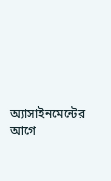অ্যাসাইনমেন্টের আগে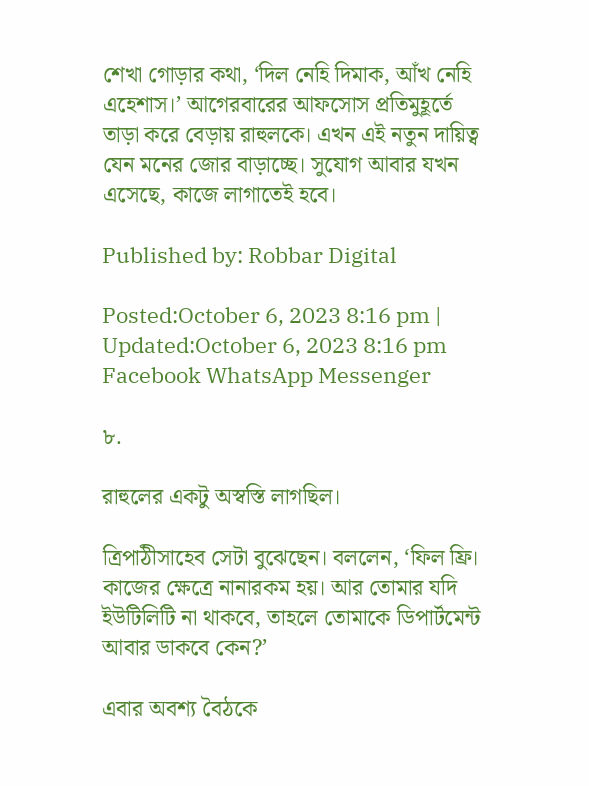শেখা গোড়ার কথা, ‘দিল নেহি দিমাক, আঁখ নেহি এহেশাস।’ আগেরবারের আফসোস প্রতিমুহূর্তে তাড়া করে বেড়ায় রাহুলকে। এখন এই নতুন দায়িত্ব যেন মনের জোর বাড়াচ্ছে। সুযোগ আবার যখন এসেছে, কাজে লাগাতেই হবে।

Published by: Robbar Digital

Posted:October 6, 2023 8:16 pm | Updated:October 6, 2023 8:16 pm
Facebook WhatsApp Messenger

৮.

রাহুলের একটু অস্বস্তি লাগছিল।

ত্রিপাঠীসাহেব সেটা বুঝেছেন। বললেন, ‘ফিল ফ্রি। কাজের ক্ষেত্রে নানারকম হয়। আর তোমার যদি ইউটিলিটি না থাকবে, তাহলে তোমাকে ডিপার্টমেন্ট আবার ডাকবে কেন?’

এবার অবশ্য বৈঠকে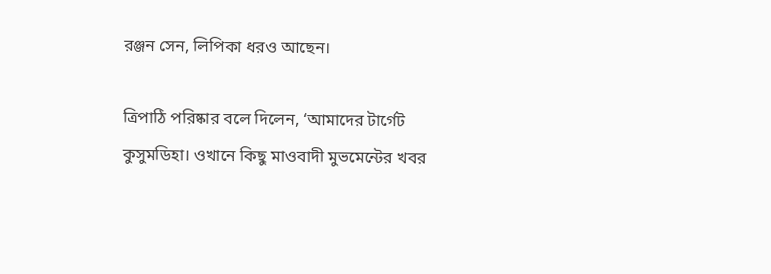রঞ্জন সেন, লিপিকা ধরও আছেন।

ত্রিপাঠি পরিষ্কার বলে দিলেন, ‘আমাদের টার্গেট কুসুমডিহা। ওখানে কিছু মাওবাদী মুভমেন্টের খবর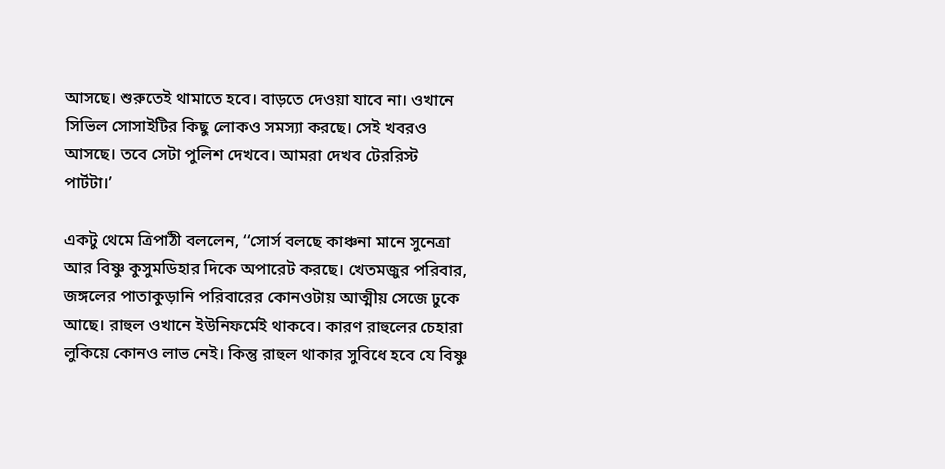আসছে। শুরুতেই থামাতে হবে। বাড়তে দেওয়া যাবে না। ওখানে সিভিল সোসাইটির কিছু লোকও সমস্যা করছে। সেই খবরও আসছে। তবে সেটা পুলিশ দেখবে। আমরা দেখব টেররিস্ট পার্টটা।’

একটু থেমে ত্রিপাঠী বললেন, ‘‘সোর্স বলছে কাঞ্চনা মানে সুনেত্রা আর বিষ্ণু কুসুমডিহার দিকে অপারেট করছে। খেতমজুর পরিবার, জঙ্গলের পাতাকুড়ানি পরিবারের কোনওটায় আত্মীয় সেজে ঢুকে আছে। রাহুল ওখানে ইউনিফর্মেই থাকবে। কারণ রাহুলের চেহারা লুকিয়ে কোনও লাভ নেই। কিন্তু রাহুল থাকার সুবিধে হবে যে বিষ্ণু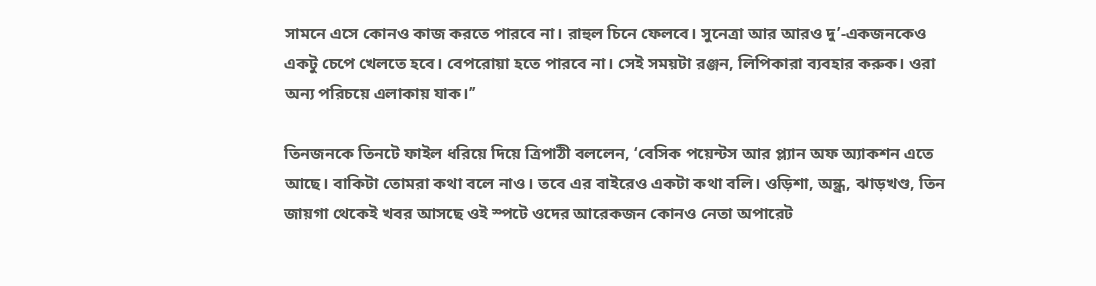সামনে এসে কোনও কাজ করতে পারবে না। রাহুল চিনে ফেলবে। সুনেত্রা আর আরও দু’-একজনকেও একটু চেপে খেলতে হবে। বেপরোয়া হতে পারবে না। সেই সময়টা রঞ্জন, লিপিকারা ব্যবহার করুক। ওরা অন্য পরিচয়ে এলাকায় যাক।’’

তিনজনকে তিনটে ফাইল ধরিয়ে দিয়ে ত্রিপাঠী বললেন, ‘বেসিক পয়েন্টস আর প্ল্যান অফ অ্যাকশন এতে আছে। বাকিটা তোমরা কথা বলে নাও। তবে এর বাইরেও একটা কথা বলি। ওড়িশা, অন্ধ্র, ঝাড়খণ্ড, তিন জায়গা থেকেই খবর আসছে ওই স্পটে ওদের আরেকজন কোনও নেতা অপারেট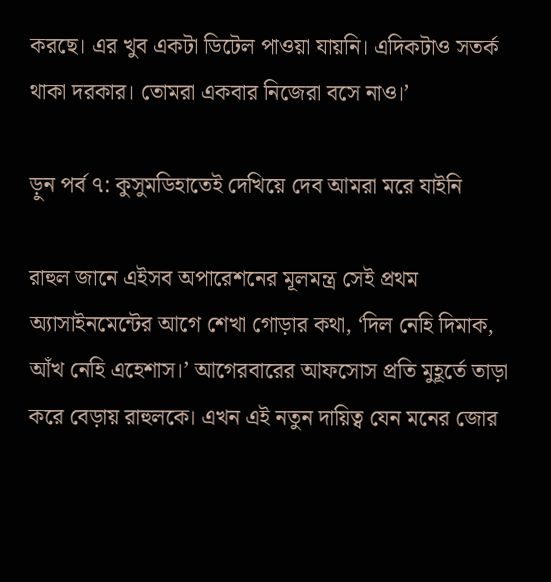করছে। এর খুব একটা ডিটেল পাওয়া যায়নি। এদিকটাও সতর্ক থাকা দরকার। তোমরা একবার নিজেরা বসে নাও।’

ড়ুন পর্ব ৭: কুসুমডিহাতেই দেখিয়ে দেব আমরা মরে যাইনি

রাহুল জানে এইসব অপারেশনের মূলমন্ত্র সেই প্রথম অ্যাসাইনমেন্টের আগে শেখা গোড়ার কথা, ‘দিল নেহি দিমাক, আঁখ নেহি এহেশাস।’ আগেরবারের আফসোস প্রতি মুহূর্তে তাড়া করে বেড়ায় রাহুলকে। এখন এই নতুন দায়িত্ব যেন মনের জোর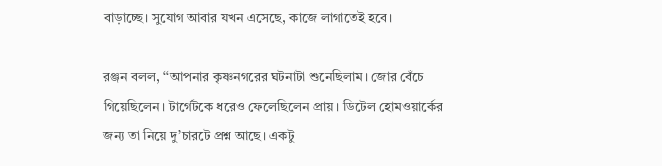বাড়াচ্ছে। সুযোগ আবার যখন এসেছে, কাজে লাগাতেই হবে।

রঞ্জন বলল, ‘‘আপনার কৃষ্ণনগরের ঘটনাটা শুনেছিলাম। জোর বেঁচে গিয়েছিলেন। টার্গেটকে ধরেও ফেলেছিলেন প্রায়। ডিটেল হোমওয়ার্কের জন্য তা নিয়ে দু’চারটে প্রশ্ন আছে। একটু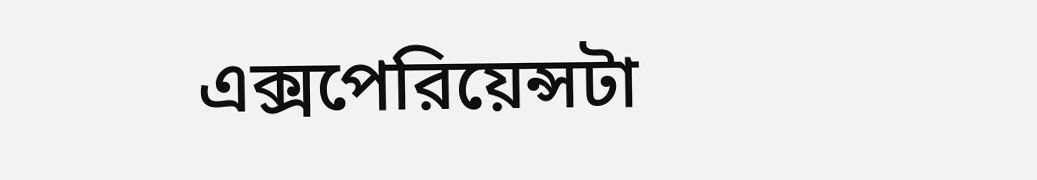এক্সপেরিয়েন্সটা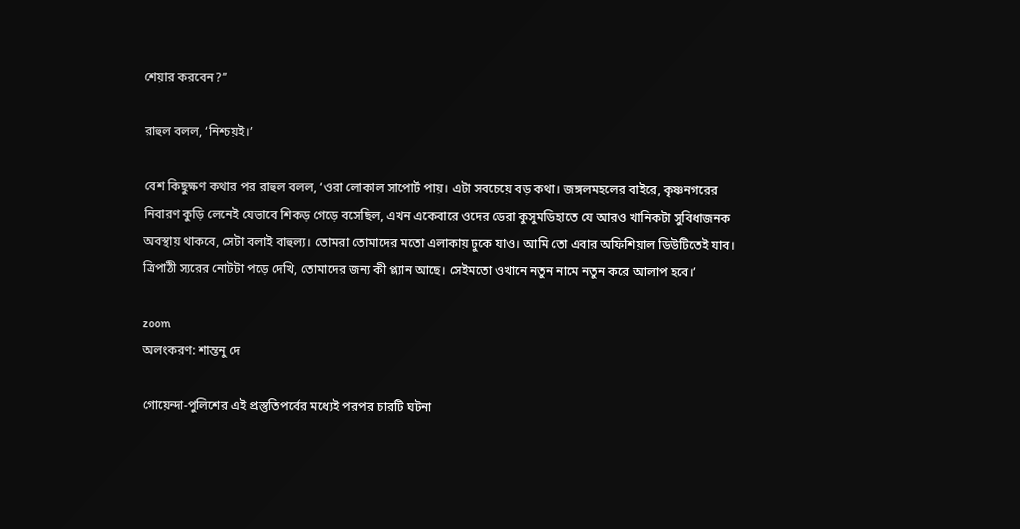শেয়ার করবেন?’’

রাহুল বলল, ‘নিশ্চয়ই।’

বেশ কিছুক্ষণ কথার পর রাহুল বলল, ‘ওরা লোকাল সাপোর্ট পায়। এটা সবচেয়ে বড় কথা। জঙ্গলমহলের বাইরে, কৃষ্ণনগরের নিবারণ কুড়ি লেনেই যেভাবে শিকড় গেড়ে বসেছিল, এখন একেবারে ওদের ডেরা কুসুমডিহাতে যে আরও খানিকটা সুবিধাজনক অবস্থায় থাকবে, সেটা বলাই বাহুল্য। তোমরা তোমাদের মতো এলাকায় ঢুকে যাও। আমি তো এবার অফিশিয়াল ডিউটিতেই যাব। ত্রিপাঠী স্যরের নোটটা পড়ে দেখি, তোমাদের জন্য কী প্ল্যান আছে। সেইমতো ওখানে নতুন নামে নতুন করে আলাপ হবে।’

zoom
অলংকরণ: শান্তনু দে

গোয়েন্দা-পুলিশের এই প্রস্তুতিপর্বের মধ্যেই পরপর চারটি ঘটনা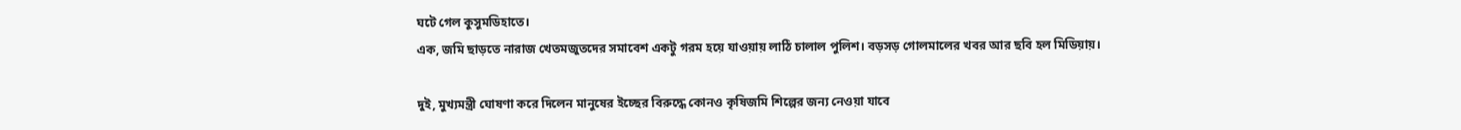ঘটে গেল কুসুমডিহাতে।
এক, জমি ছাড়তে নারাজ খেতমজুতদের সমাবেশ একটু গরম হয়ে যাওয়ায় লাঠি চালাল পুলিশ। বড়সড় গোলমালের খবর আর ছবি হল মিডিয়ায়।

দুই, মুখ্যমন্ত্রী ঘোষণা করে দিলেন মানুষের ইচ্ছের বিরুদ্ধে কোনও কৃষিজমি শিল্পের জন্য নেওয়া যাবে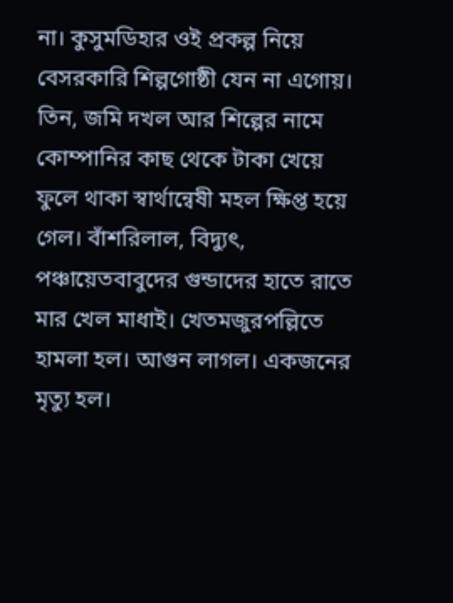না। কুসুমডিহার ওই প্রকল্প নিয়ে বেসরকারি শিল্পগোষ্ঠী যেন না এগোয়।
তিন, জমি দখল আর শিল্পের নামে কোম্পানির কাছ থেকে টাকা খেয়ে ফুলে থাকা স্বার্থান্বেষী মহল ক্ষিপ্ত হয়ে গেল। বাঁশরিলাল, বিদ্যুৎ, পঞ্চায়েতবাবুদের গুন্ডাদের হাতে রাতে মার খেল মাধাই। খেতমজুরপল্লিতে হামলা হল। আগুন লাগল। একজনের মৃত্যু হল।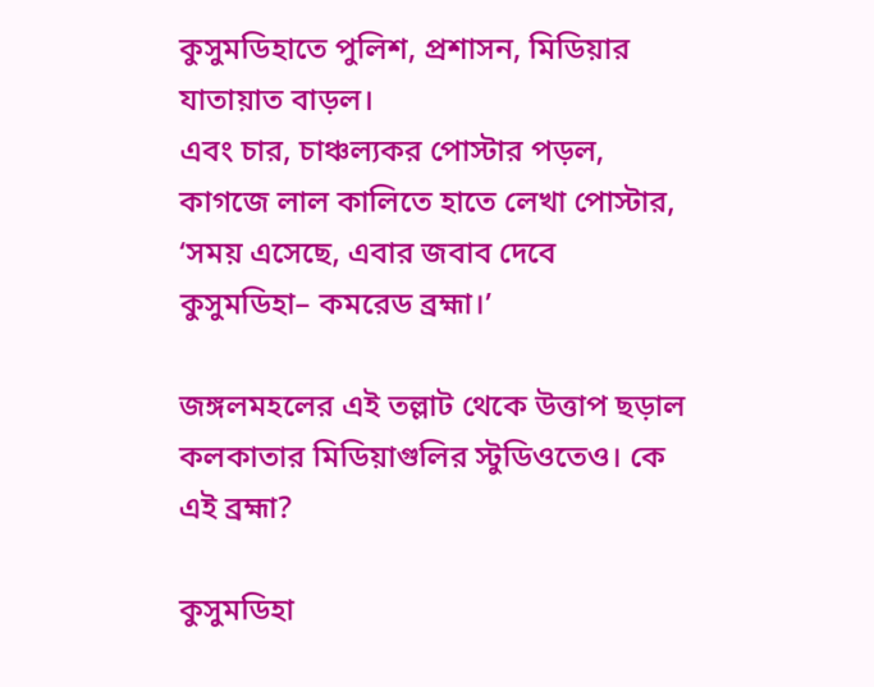কুসুমডিহাতে পুলিশ, প্রশাসন, মিডিয়ার যাতায়াত বাড়ল।
এবং চার, চাঞ্চল্যকর পোস্টার পড়ল, কাগজে লাল কালিতে হাতে লেখা পোস্টার, ‘সময় এসেছে, এবার জবাব দেবে কুসুমডিহা– কমরেড ব্রহ্মা।’

জঙ্গলমহলের এই তল্লাট থেকে উত্তাপ ছড়াল কলকাতার মিডিয়াগুলির স্টুডিওতেও। কে এই ব্রহ্মা?

কুসুমডিহা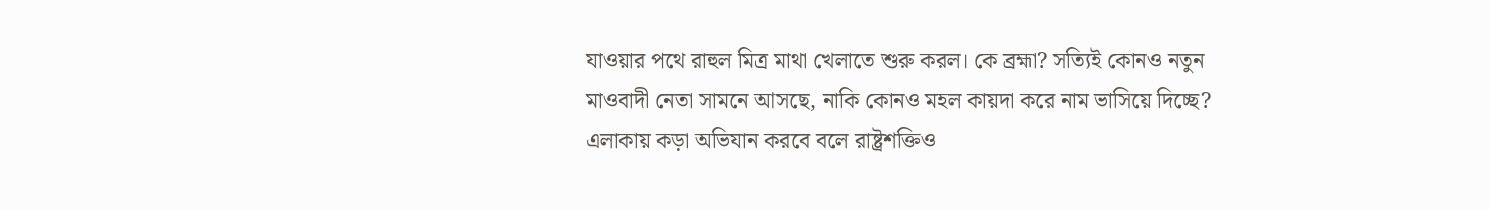যাওয়ার পথে রাহুল মিত্র মাথা খেলাতে শুরু করল। কে ব্রহ্মা? সত্যিই কোনও নতুন মাওবাদী নেতা সামনে আসছে, নাকি কোনও মহল কায়দা করে নাম ভাসিয়ে দিচ্ছে? এলাকায় কড়া অভিযান করবে বলে রাষ্ট্রশক্তিও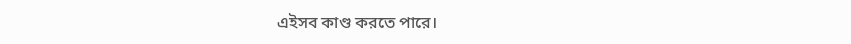এইসব কাণ্ড করতে পারে।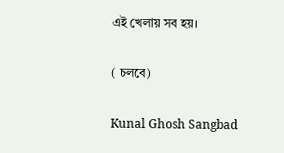এই খেলায় সব হয়।

( চলবে)

Kunal Ghosh Sangbad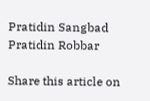Pratidin Sangbad Pratidin Robbar

Share this article on